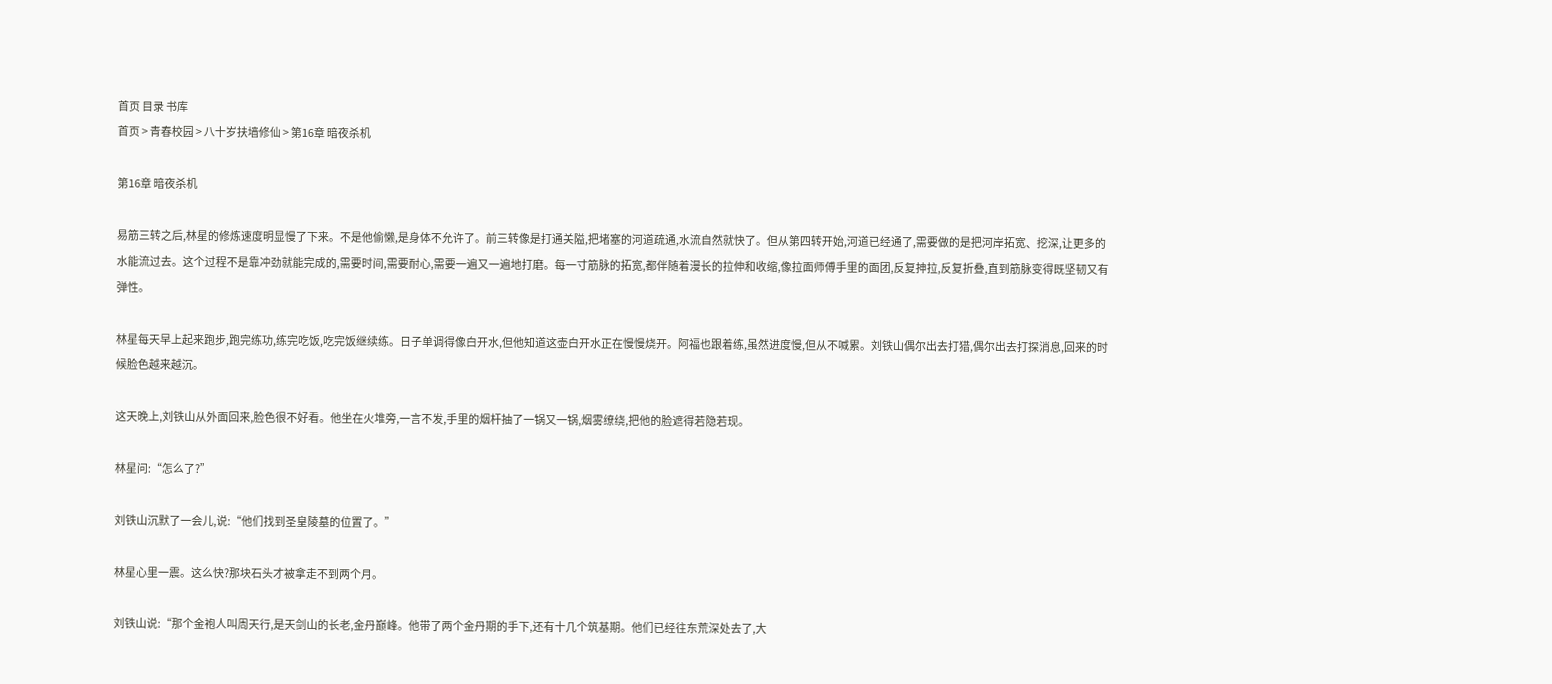首页 目录 书库
首页 > 青春校园 > 八十岁扶墙修仙 > 第16章 暗夜杀机

第16章 暗夜杀机

易筋三转之后,林星的修炼速度明显慢了下来。不是他偷懒,是身体不允许了。前三转像是打通关隘,把堵塞的河道疏通,水流自然就快了。但从第四转开始,河道已经通了,需要做的是把河岸拓宽、挖深,让更多的水能流过去。这个过程不是靠冲劲就能完成的,需要时间,需要耐心,需要一遍又一遍地打磨。每一寸筋脉的拓宽,都伴随着漫长的拉伸和收缩,像拉面师傅手里的面团,反复抻拉,反复折叠,直到筋脉变得既坚韧又有弹性。

林星每天早上起来跑步,跑完练功,练完吃饭,吃完饭继续练。日子单调得像白开水,但他知道这壶白开水正在慢慢烧开。阿福也跟着练,虽然进度慢,但从不喊累。刘铁山偶尔出去打猎,偶尔出去打探消息,回来的时候脸色越来越沉。

这天晚上,刘铁山从外面回来,脸色很不好看。他坐在火堆旁,一言不发,手里的烟杆抽了一锅又一锅,烟雾缭绕,把他的脸遮得若隐若现。

林星问:“怎么了?”

刘铁山沉默了一会儿,说:“他们找到圣皇陵墓的位置了。”

林星心里一震。这么快?那块石头才被拿走不到两个月。

刘铁山说:“那个金袍人叫周天行,是天剑山的长老,金丹巅峰。他带了两个金丹期的手下,还有十几个筑基期。他们已经往东荒深处去了,大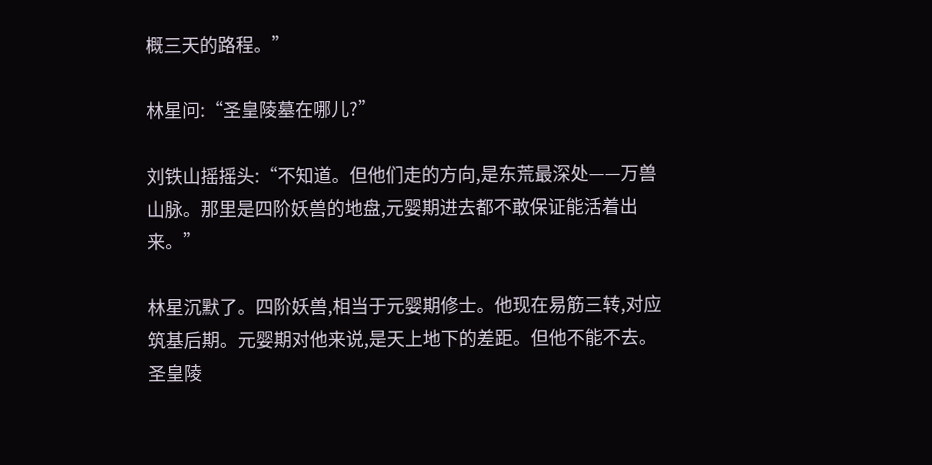概三天的路程。”

林星问:“圣皇陵墓在哪儿?”

刘铁山摇摇头:“不知道。但他们走的方向,是东荒最深处——万兽山脉。那里是四阶妖兽的地盘,元婴期进去都不敢保证能活着出来。”

林星沉默了。四阶妖兽,相当于元婴期修士。他现在易筋三转,对应筑基后期。元婴期对他来说,是天上地下的差距。但他不能不去。圣皇陵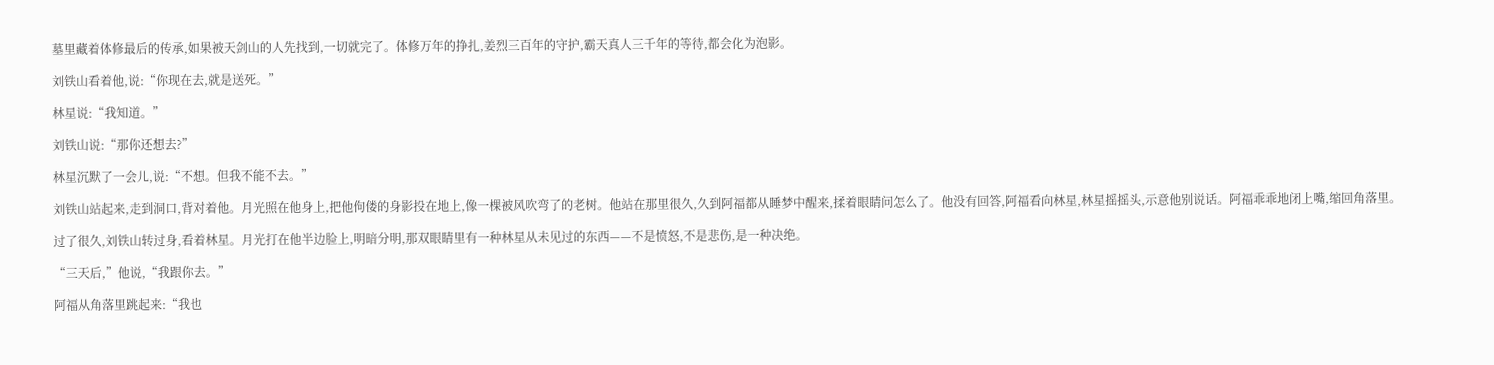墓里藏着体修最后的传承,如果被天剑山的人先找到,一切就完了。体修万年的挣扎,姜烈三百年的守护,霸天真人三千年的等待,都会化为泡影。

刘铁山看着他,说:“你现在去,就是送死。”

林星说:“我知道。”

刘铁山说:“那你还想去?”

林星沉默了一会儿,说:“不想。但我不能不去。”

刘铁山站起来,走到洞口,背对着他。月光照在他身上,把他佝偻的身影投在地上,像一棵被风吹弯了的老树。他站在那里很久,久到阿福都从睡梦中醒来,揉着眼睛问怎么了。他没有回答,阿福看向林星,林星摇摇头,示意他别说话。阿福乖乖地闭上嘴,缩回角落里。

过了很久,刘铁山转过身,看着林星。月光打在他半边脸上,明暗分明,那双眼睛里有一种林星从未见过的东西——不是愤怒,不是悲伤,是一种决绝。

“三天后,”他说,“我跟你去。”

阿福从角落里跳起来:“我也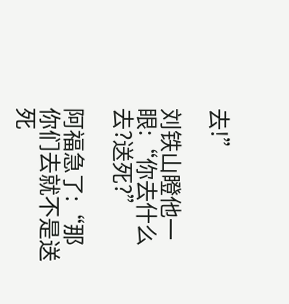去!”

刘铁山瞪他一眼:“你去什么去?送死?”

阿福急了:“那你们去就不是送死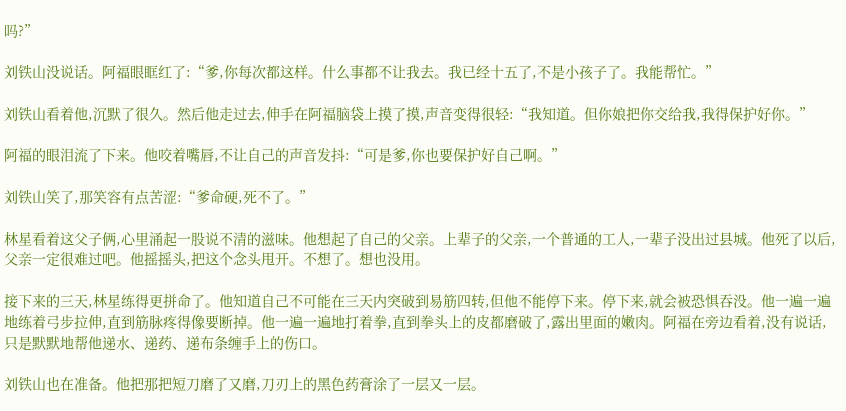吗?”

刘铁山没说话。阿福眼眶红了:“爹,你每次都这样。什么事都不让我去。我已经十五了,不是小孩子了。我能帮忙。”

刘铁山看着他,沉默了很久。然后他走过去,伸手在阿福脑袋上摸了摸,声音变得很轻:“我知道。但你娘把你交给我,我得保护好你。”

阿福的眼泪流了下来。他咬着嘴唇,不让自己的声音发抖:“可是爹,你也要保护好自己啊。”

刘铁山笑了,那笑容有点苦涩:“爹命硬,死不了。”

林星看着这父子俩,心里涌起一股说不清的滋味。他想起了自己的父亲。上辈子的父亲,一个普通的工人,一辈子没出过县城。他死了以后,父亲一定很难过吧。他摇摇头,把这个念头甩开。不想了。想也没用。

接下来的三天,林星练得更拼命了。他知道自己不可能在三天内突破到易筋四转,但他不能停下来。停下来,就会被恐惧吞没。他一遍一遍地练着弓步拉伸,直到筋脉疼得像要断掉。他一遍一遍地打着拳,直到拳头上的皮都磨破了,露出里面的嫩肉。阿福在旁边看着,没有说话,只是默默地帮他递水、递药、递布条缠手上的伤口。

刘铁山也在准备。他把那把短刀磨了又磨,刀刃上的黑色药膏涂了一层又一层。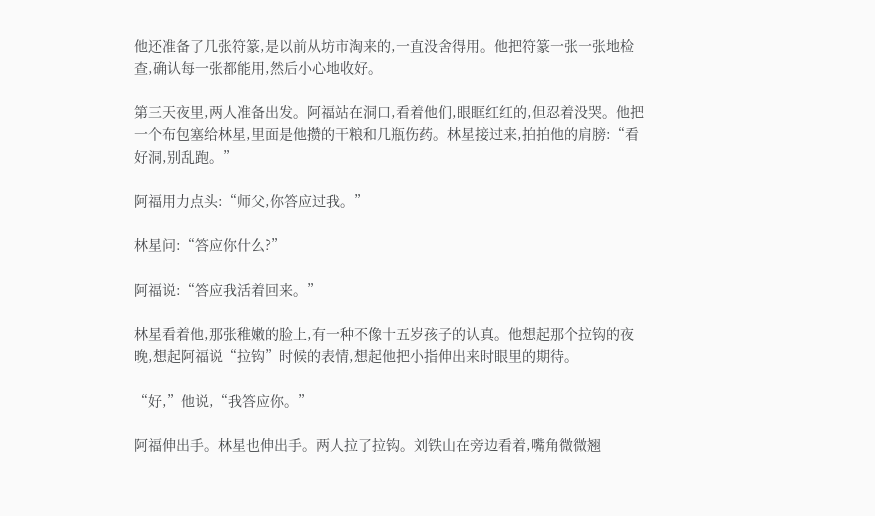他还准备了几张符篆,是以前从坊市淘来的,一直没舍得用。他把符篆一张一张地检查,确认每一张都能用,然后小心地收好。

第三天夜里,两人准备出发。阿福站在洞口,看着他们,眼眶红红的,但忍着没哭。他把一个布包塞给林星,里面是他攒的干粮和几瓶伤药。林星接过来,拍拍他的肩膀:“看好洞,别乱跑。”

阿福用力点头:“师父,你答应过我。”

林星问:“答应你什么?”

阿福说:“答应我活着回来。”

林星看着他,那张稚嫩的脸上,有一种不像十五岁孩子的认真。他想起那个拉钩的夜晚,想起阿福说“拉钩”时候的表情,想起他把小指伸出来时眼里的期待。

“好,”他说,“我答应你。”

阿福伸出手。林星也伸出手。两人拉了拉钩。刘铁山在旁边看着,嘴角微微翘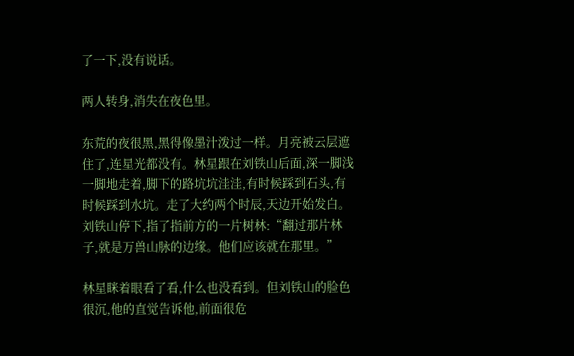了一下,没有说话。

两人转身,消失在夜色里。

东荒的夜很黑,黑得像墨汁泼过一样。月亮被云层遮住了,连星光都没有。林星跟在刘铁山后面,深一脚浅一脚地走着,脚下的路坑坑洼洼,有时候踩到石头,有时候踩到水坑。走了大约两个时辰,天边开始发白。刘铁山停下,指了指前方的一片树林:“翻过那片林子,就是万兽山脉的边缘。他们应该就在那里。”

林星眯着眼看了看,什么也没看到。但刘铁山的脸色很沉,他的直觉告诉他,前面很危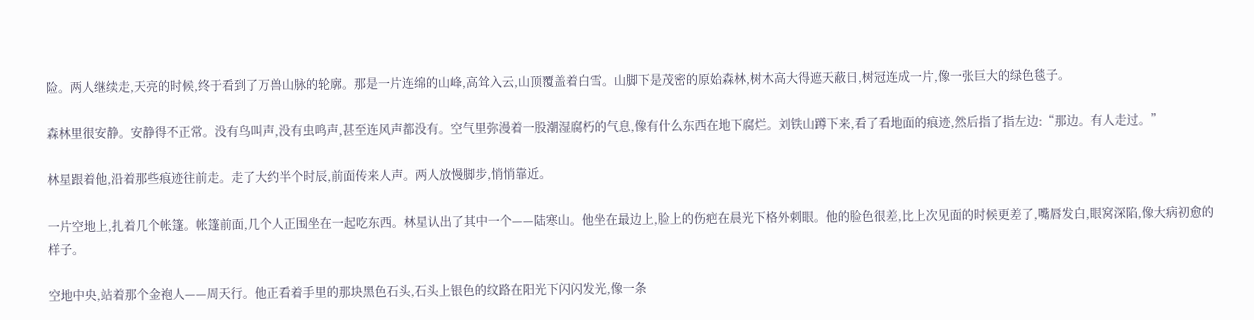险。两人继续走,天亮的时候,终于看到了万兽山脉的轮廓。那是一片连绵的山峰,高耸入云,山顶覆盖着白雪。山脚下是茂密的原始森林,树木高大得遮天蔽日,树冠连成一片,像一张巨大的绿色毯子。

森林里很安静。安静得不正常。没有鸟叫声,没有虫鸣声,甚至连风声都没有。空气里弥漫着一股潮湿腐朽的气息,像有什么东西在地下腐烂。刘铁山蹲下来,看了看地面的痕迹,然后指了指左边:“那边。有人走过。”

林星跟着他,沿着那些痕迹往前走。走了大约半个时辰,前面传来人声。两人放慢脚步,悄悄靠近。

一片空地上,扎着几个帐篷。帐篷前面,几个人正围坐在一起吃东西。林星认出了其中一个——陆寒山。他坐在最边上,脸上的伤疤在晨光下格外刺眼。他的脸色很差,比上次见面的时候更差了,嘴唇发白,眼窝深陷,像大病初愈的样子。

空地中央,站着那个金袍人——周天行。他正看着手里的那块黑色石头,石头上银色的纹路在阳光下闪闪发光,像一条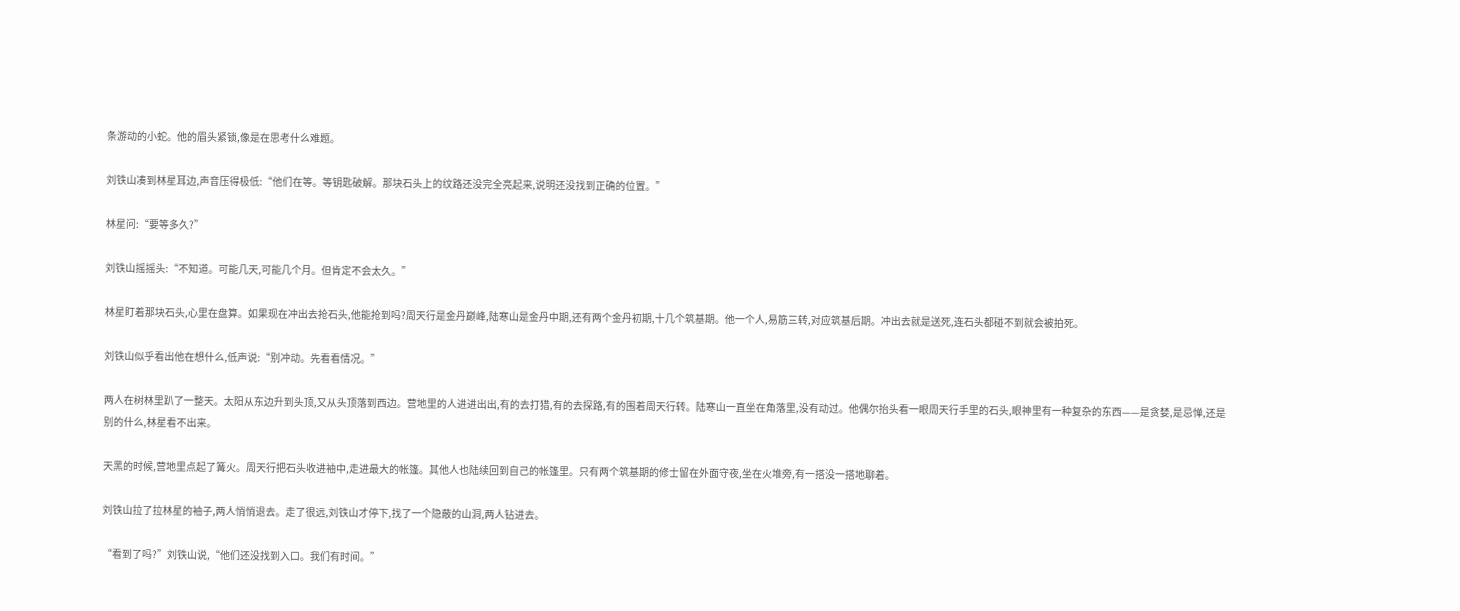条游动的小蛇。他的眉头紧锁,像是在思考什么难题。

刘铁山凑到林星耳边,声音压得极低:“他们在等。等钥匙破解。那块石头上的纹路还没完全亮起来,说明还没找到正确的位置。”

林星问:“要等多久?”

刘铁山摇摇头:“不知道。可能几天,可能几个月。但肯定不会太久。”

林星盯着那块石头,心里在盘算。如果现在冲出去抢石头,他能抢到吗?周天行是金丹巅峰,陆寒山是金丹中期,还有两个金丹初期,十几个筑基期。他一个人,易筋三转,对应筑基后期。冲出去就是送死,连石头都碰不到就会被拍死。

刘铁山似乎看出他在想什么,低声说:“别冲动。先看看情况。”

两人在树林里趴了一整天。太阳从东边升到头顶,又从头顶落到西边。营地里的人进进出出,有的去打猎,有的去探路,有的围着周天行转。陆寒山一直坐在角落里,没有动过。他偶尔抬头看一眼周天行手里的石头,眼神里有一种复杂的东西——是贪婪,是忌惮,还是别的什么,林星看不出来。

天黑的时候,营地里点起了篝火。周天行把石头收进袖中,走进最大的帐篷。其他人也陆续回到自己的帐篷里。只有两个筑基期的修士留在外面守夜,坐在火堆旁,有一搭没一搭地聊着。

刘铁山拉了拉林星的袖子,两人悄悄退去。走了很远,刘铁山才停下,找了一个隐蔽的山洞,两人钻进去。

“看到了吗?”刘铁山说,“他们还没找到入口。我们有时间。”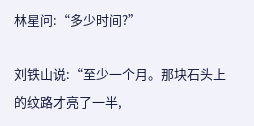林星问:“多少时间?”

刘铁山说:“至少一个月。那块石头上的纹路才亮了一半,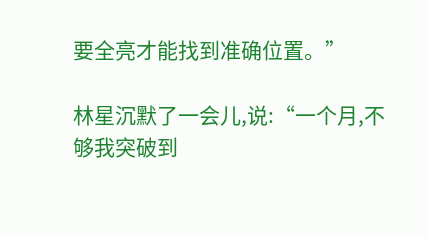要全亮才能找到准确位置。”

林星沉默了一会儿,说:“一个月,不够我突破到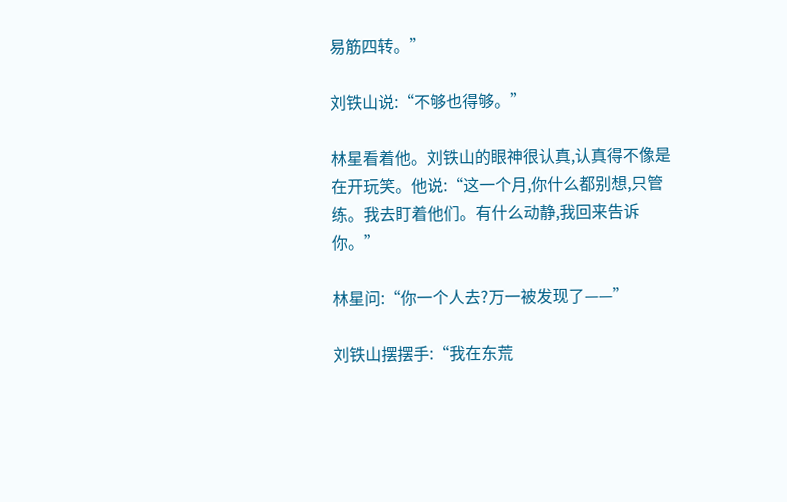易筋四转。”

刘铁山说:“不够也得够。”

林星看着他。刘铁山的眼神很认真,认真得不像是在开玩笑。他说:“这一个月,你什么都别想,只管练。我去盯着他们。有什么动静,我回来告诉你。”

林星问:“你一个人去?万一被发现了——”

刘铁山摆摆手:“我在东荒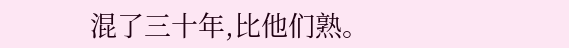混了三十年,比他们熟。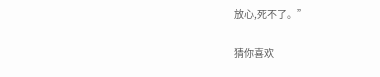放心,死不了。”

猜你喜欢